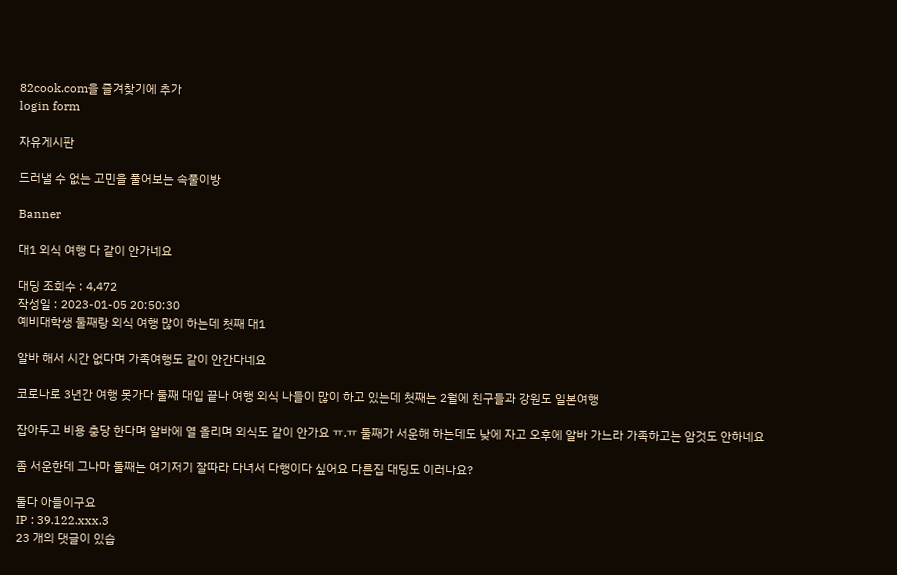82cook.com을 즐겨찾기에 추가
login form

자유게시판

드러낼 수 없는 고민을 풀어보는 속풀이방

Banner

대1 외식 여행 다 같이 안가네요

대딩 조회수 : 4,472
작성일 : 2023-01-05 20:50:30
예비대학생 둘째랑 외식 여행 많이 하는데 첫째 대1

알바 해서 시간 없다며 가족여행도 같이 안간다네요

코로나로 3년간 여행 못가다 둘째 대입 끝나 여행 외식 나들이 많이 하고 있는데 첫째는 2월에 친구들과 강원도 일본여행

잡아두고 비용 충당 한다며 알바에 열 올리며 외식도 같이 안가요 ㅠ.ㅠ 둘째가 서운해 하는데도 낮에 자고 오후에 알바 가느라 가족하고는 암것도 안하네요

좀 서운한데 그나마 둘째는 여기저기 잘따라 다녀서 다행이다 싶어요 다른집 대딩도 이러나요?

둘다 아들이구요
IP : 39.122.xxx.3
23 개의 댓글이 있습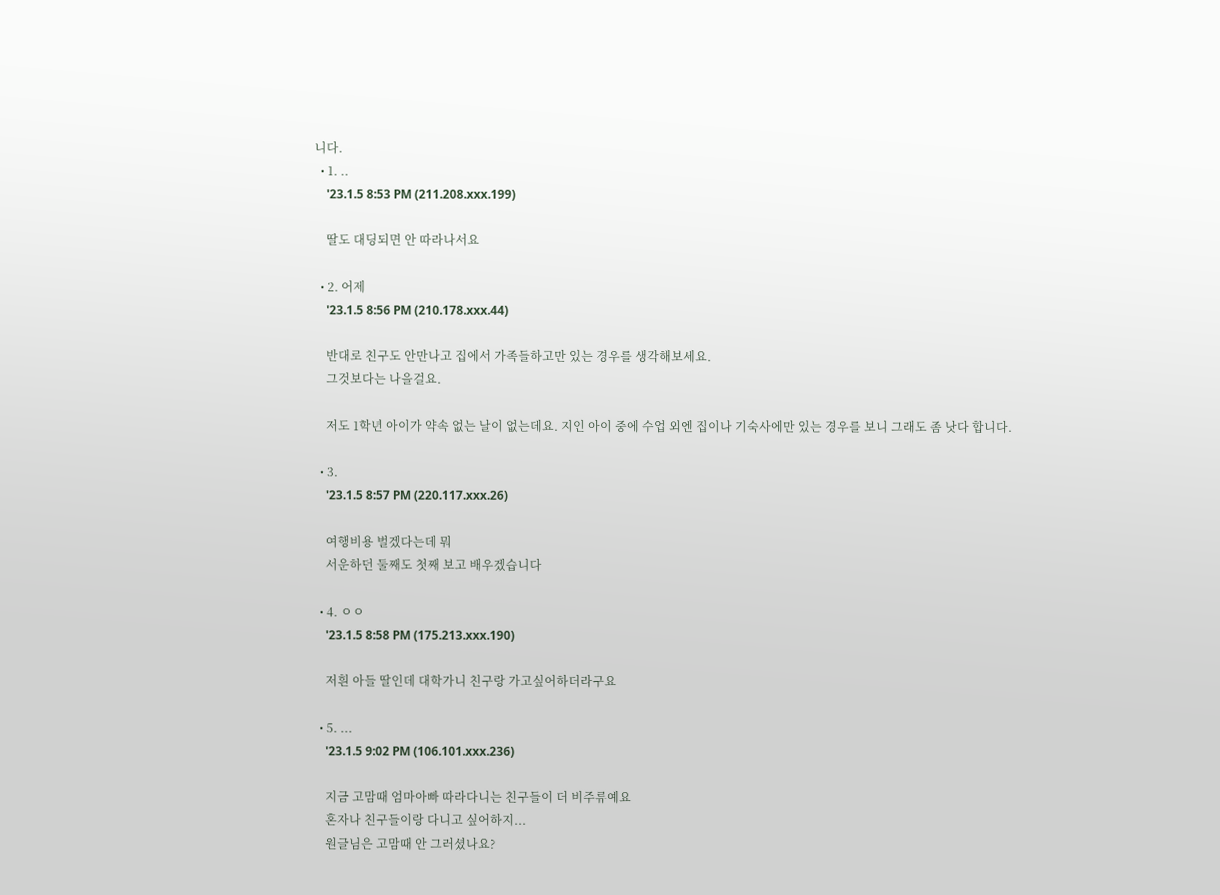니다.
  • 1. ..
    '23.1.5 8:53 PM (211.208.xxx.199)

    딸도 대딩되면 안 따라나서요

  • 2. 어제
    '23.1.5 8:56 PM (210.178.xxx.44)

    반대로 친구도 안만나고 집에서 가족들하고만 있는 경우를 생각해보세요.
    그것보다는 나을걸요.

    저도 1학년 아이가 약속 없는 날이 없는데요. 지인 아이 중에 수업 외엔 집이나 기숙사에만 있는 경우를 보니 그래도 좀 낫다 합니다.

  • 3.
    '23.1.5 8:57 PM (220.117.xxx.26)

    여행비용 벌겠다는데 뭐
    서운하던 둘째도 첫째 보고 배우겠습니다

  • 4. ㅇㅇ
    '23.1.5 8:58 PM (175.213.xxx.190)

    저흰 아들 딸인데 대학가니 친구랑 가고싶어하더라구요

  • 5. ...
    '23.1.5 9:02 PM (106.101.xxx.236)

    지금 고맘때 엄마아빠 따라다니는 친구들이 더 비주류예요
    혼자나 친구들이랑 다니고 싶어하지...
    원글님은 고맘때 안 그러셨나요?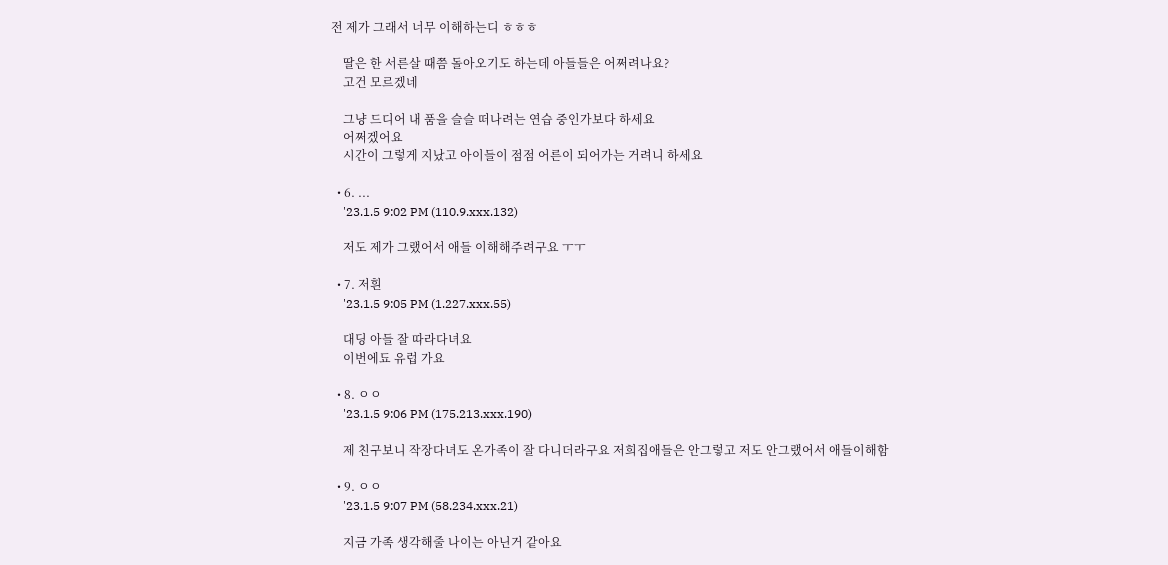전 제가 그래서 너무 이해하는디 ㅎㅎㅎ

    딸은 한 서른살 때쯤 돌아오기도 하는데 아들들은 어쩌려나요?
    고건 모르겠네

    그냥 드디어 내 품을 슬슬 떠나려는 연습 중인가보다 하세요
    어쩌겠어요
    시간이 그렇게 지났고 아이들이 점점 어른이 되어가는 거려니 하세요

  • 6. ...
    '23.1.5 9:02 PM (110.9.xxx.132)

    저도 제가 그랬어서 애들 이해해주려구요 ㅜㅜ

  • 7. 저흰
    '23.1.5 9:05 PM (1.227.xxx.55)

    대딩 아들 잘 따라다녀요
    이번에됴 유럽 가요

  • 8. ㅇㅇ
    '23.1.5 9:06 PM (175.213.xxx.190)

    제 친구보니 작장다녀도 온가족이 잘 다니더라구요 저희집애들은 안그렇고 저도 안그랬어서 애들이해함

  • 9. ㅇㅇ
    '23.1.5 9:07 PM (58.234.xxx.21)

    지금 가족 생각해줄 나이는 아닌거 같아요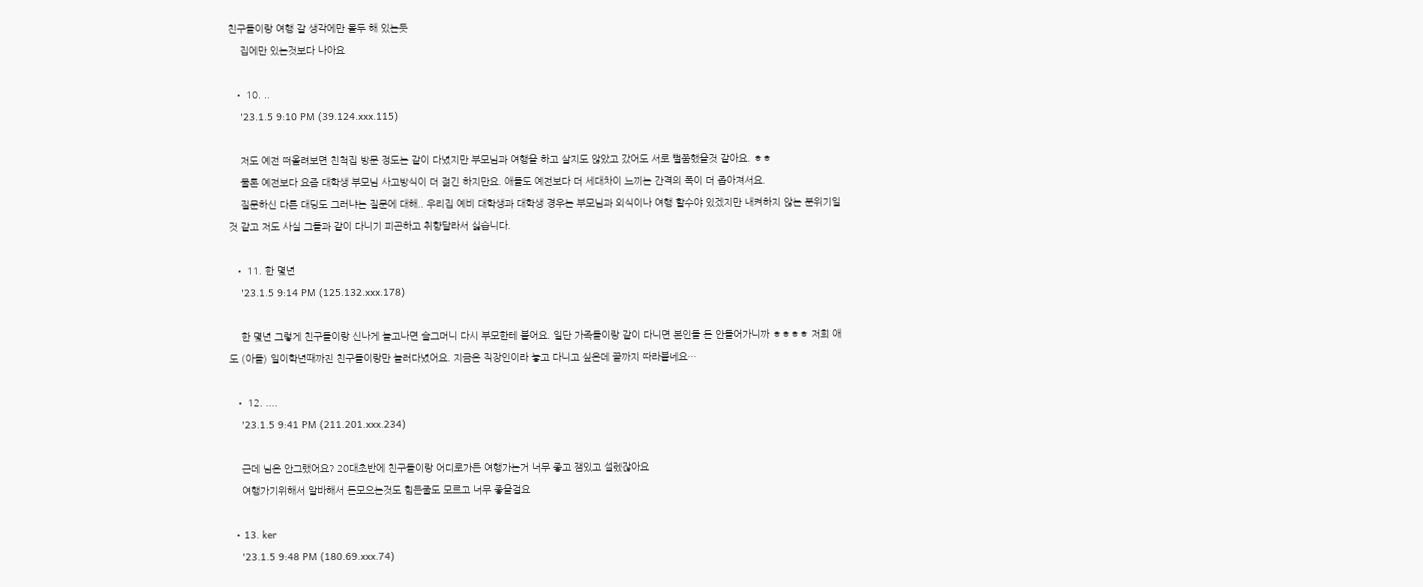친구들이랑 여행 갈 생각에만 몰두 해 있는듯
    집에만 있는것보다 나아요

  • 10. ..
    '23.1.5 9:10 PM (39.124.xxx.115)

    저도 예전 떠올려보면 친척집 방문 정도는 같이 다녔지만 부모님과 여행을 하고 살지도 않았고 갔어도 서로 뻘쭘했을것 같아요. ㅎㅎ
    물론 예전보다 요즘 대학생 부모님 사고방식이 더 젊긴 하지만요. 애들도 예전보다 더 세대차이 느끼는 간격의 폭이 더 좁아져서요.
    질문하신 다른 대딩도 그러냐는 질문에 대해.. 우리집 예비 대학생과 대학생 경우는 부모님과 외식이나 여행 할수야 있겠지만 내켜하지 않는 분위기일것 같고 저도 사실 그들과 같이 다니기 피곤하고 취향달라서 싫습니다.

  • 11. 한 몇년
    '23.1.5 9:14 PM (125.132.xxx.178)

    한 몇년 그렇게 친구들이랑 신나게 놀고나면 슬그머니 다시 부모한테 붙어요. 일단 가족들이랑 같이 다니면 본인들 돈 안들어가니까 ㅎㅎㅎㅎ 저희 애도 (아들) 일이학년때까진 친구들이랑만 놀러다녔어요. 지금은 직장인이라 놓고 다니고 싶은데 끝까지 따라붙네요…

  • 12. ....
    '23.1.5 9:41 PM (211.201.xxx.234)

    근데 님은 안그랬어요? 20대초반에 친구들이랑 어디로가든 여행가는거 너무 좋고 잼있고 설렜잖아요
    여행가기위해서 알바해서 돈모으는것도 힘든줄도 모르고 너무 좋을걸요

  • 13. ker
    '23.1.5 9:48 PM (180.69.xxx.74)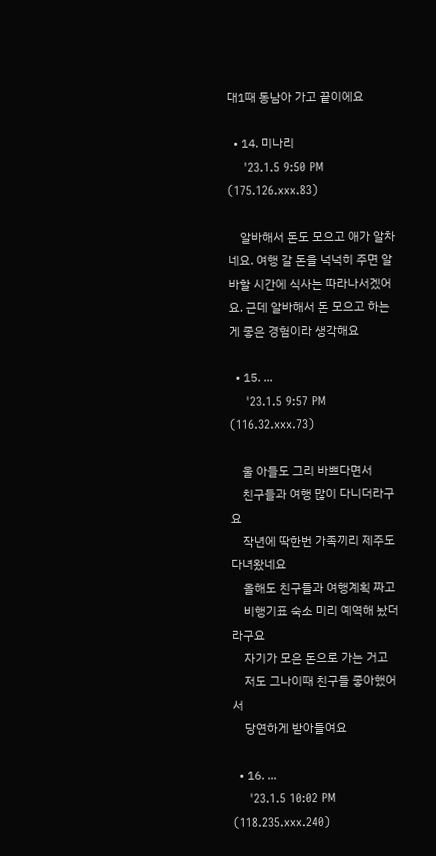대1때 동남아 가고 끝이에요

  • 14. 미나리
    '23.1.5 9:50 PM (175.126.xxx.83)

    알바해서 돈도 모으고 애가 알차네요. 여행 갈 돈을 넉넉히 주면 알바할 시간에 식사는 따라나서겠어요. 근데 알바해서 돈 모으고 하는게 좋은 경험이라 생각해요

  • 15. ...
    '23.1.5 9:57 PM (116.32.xxx.73)

    울 아들도 그리 바쁘다면서
    친구들과 여행 많이 다니더라구요
    작년에 딱한번 가족끼리 제주도 다녀왔네요
    올해도 친구들과 여행계획 짜고
    비행기표 숙소 미리 예역해 놨더라구요
    자기가 모은 돈으로 가는 거고
    저도 그나이때 친구들 좋아했어서
    당연하게 받아들여요

  • 16. ...
    '23.1.5 10:02 PM (118.235.xxx.240)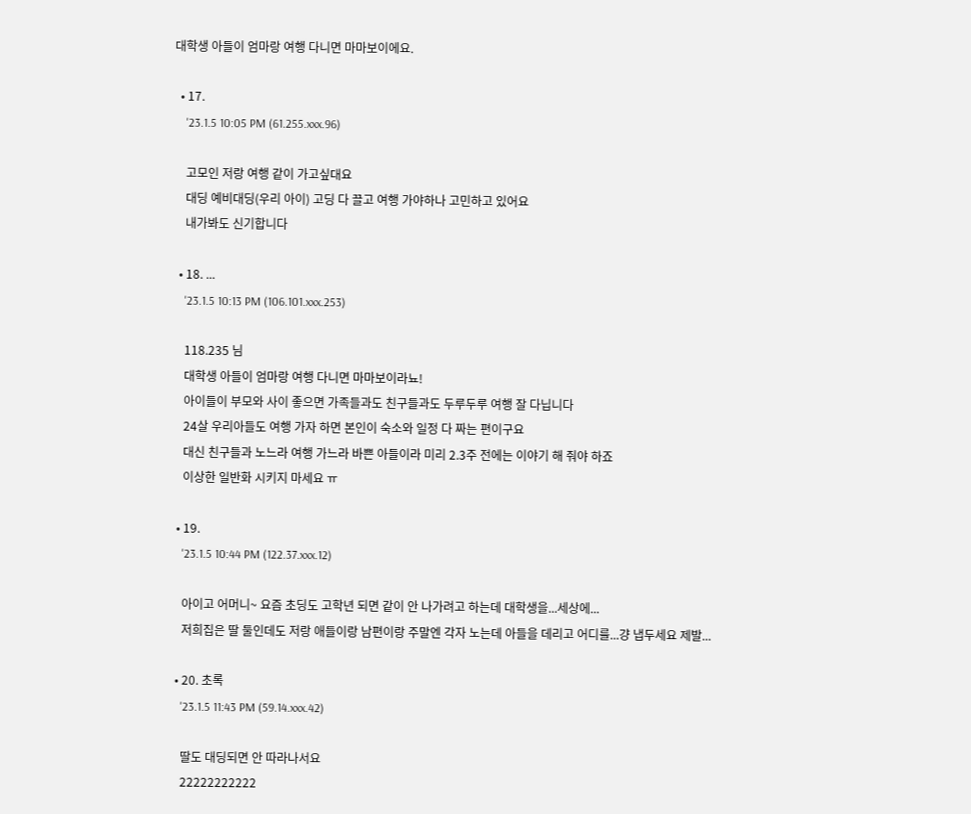대학생 아들이 엄마랑 여행 다니면 마마보이에요.

  • 17.
    '23.1.5 10:05 PM (61.255.xxx.96)

    고모인 저랑 여행 같이 가고싶대요
    대딩 예비대딩(우리 아이) 고딩 다 끌고 여행 가야하나 고민하고 있어요
    내가봐도 신기합니다

  • 18. ...
    '23.1.5 10:13 PM (106.101.xxx.253)

    118.235 님
    대학생 아들이 엄마랑 여행 다니면 마마보이라뇨!
    아이들이 부모와 사이 좋으면 가족들과도 친구들과도 두루두루 여행 잘 다닙니다
    24살 우리아들도 여행 가자 하면 본인이 숙소와 일정 다 짜는 편이구요
    대신 친구들과 노느라 여행 가느라 바쁜 아들이라 미리 2.3주 전에는 이야기 해 줘야 하죠
    이상한 일반화 시키지 마세요 ㅠ

  • 19.
    '23.1.5 10:44 PM (122.37.xxx.12)

    아이고 어머니~ 요즘 초딩도 고학년 되면 같이 안 나가려고 하는데 대학생을...세상에...
    저희집은 딸 둘인데도 저랑 애들이랑 남편이랑 주말엔 각자 노는데 아들을 데리고 어디를...걍 냅두세요 제발...

  • 20. 초록
    '23.1.5 11:43 PM (59.14.xxx.42)

    딸도 대딩되면 안 따라나서요
    22222222222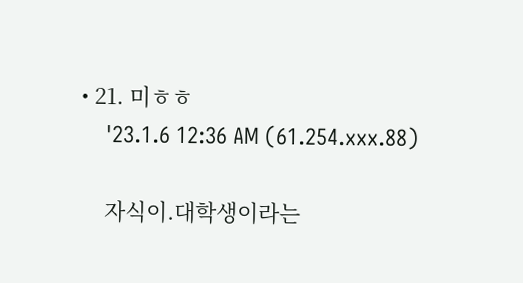• 21. 미ㅎㅎ
    '23.1.6 12:36 AM (61.254.xxx.88)

    자식이.대학생이라는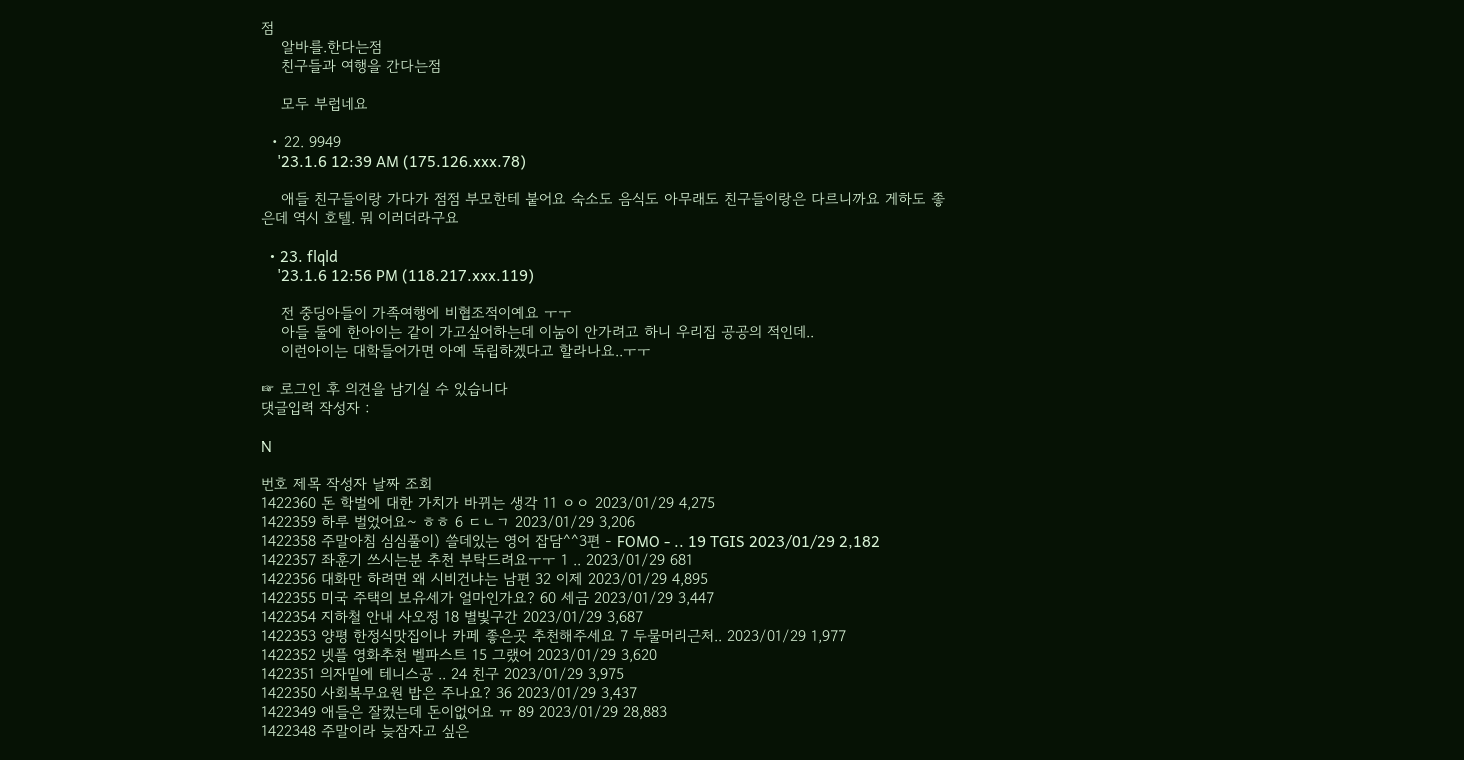점
    알바를.한다는점
    친구들과 여행을 간다는점

    모두 부럽네요

  • 22. 9949
    '23.1.6 12:39 AM (175.126.xxx.78)

    애들 친구들이랑 가다가 점점 부모한테 붙어요 숙소도 음식도 아무래도 친구들이랑은 다르니까요 게하도 좋은데 역시 호텔. 뭐 이러더라구요

  • 23. flqld
    '23.1.6 12:56 PM (118.217.xxx.119)

    전 중딩아들이 가족여행에 비협조적이예요 ㅜㅜ
    아들 둘에 한아이는 같이 가고싶어하는데 이눔이 안가려고 하니 우리집 공공의 적인데..
    이런아이는 대학들어가면 아예 독립하겠다고 할라나요..ㅜㅜ

☞ 로그인 후 의견을 남기실 수 있습니다
댓글입력 작성자 :

N

번호 제목 작성자 날짜 조회
1422360 돈 학벌에 대한 가치가 바뀌는 생각 11 ㅇㅇ 2023/01/29 4,275
1422359 하루 벌었어요~ ㅎㅎ 6 ㄷㄴㄱ 2023/01/29 3,206
1422358 주말아침 심심풀이) 쓸데있는 영어 잡담^^3편 - FOMO - .. 19 TGIS 2023/01/29 2,182
1422357 좌훈기 쓰시는분 추천 부탁드려요ㅜㅜ 1 .. 2023/01/29 681
1422356 대화만 하려면 왜 시비건냐는 남편 32 이제 2023/01/29 4,895
1422355 미국 주택의 보유세가 얼마인가요? 60 세금 2023/01/29 3,447
1422354 지하철 안내 사오정 18 별빛구간 2023/01/29 3,687
1422353 양평 한정식맛집이나 카페 좋은곳 추천해주세요 7 두물머리근처.. 2023/01/29 1,977
1422352 넷플 영화추천 벨파스트 15 그랬어 2023/01/29 3,620
1422351 의자밑에 테니스공 .. 24 친구 2023/01/29 3,975
1422350 사회복무요원 밥은 주나요? 36 2023/01/29 3,437
1422349 애들은 잘컸는데 돈이없어요 ㅠ 89 2023/01/29 28,883
1422348 주말이라 늦잠자고 싶은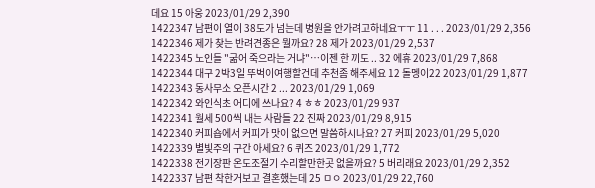데요 15 아웅 2023/01/29 2,390
1422347 남편이 열이 38도가 넘는데 병원을 안가려고하네요ㅜㅜ 11 . . . 2023/01/29 2,356
1422346 제가 찾는 반려견종은 뭘까요? 28 제가 2023/01/29 2,537
1422345 노인들 "굶어 죽으라는 거냐"…이젠 한 끼도 .. 32 에휴 2023/01/29 7,868
1422344 대구 2박3일 뚜벅이여행할건데 추천좀 해주세요 12 돌멩이22 2023/01/29 1,877
1422343 동사무소 오픈시간 2 ... 2023/01/29 1,069
1422342 와인식초 어디에 쓰나요? 4 ㅎㅎ 2023/01/29 937
1422341 월세 500씩 내는 사람들 22 진짜 2023/01/29 8,915
1422340 커피숍에서 커피가 맛이 없으면 말씀하시나요? 27 커피 2023/01/29 5,020
1422339 별빛주의 구간 아세요? 6 퀴즈 2023/01/29 1,772
1422338 전기장판 온도조절기 수리할만한곳 없을까요? 5 버리래요 2023/01/29 2,352
1422337 남편 착한거보고 결혼했는데 25 ㅁㅇ 2023/01/29 22,760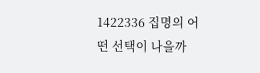1422336 집명의 어떤 선택이 나을까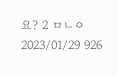요? 2 ㅁㄴㅇ 2023/01/29 926